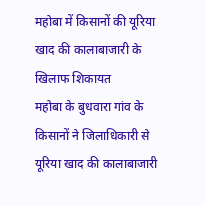महोबा में किसानों की यूरिया खाद की कालाबाजारी के खिलाफ शिकायत
महोबा के बुधवारा गांव के किसानों ने जिलाधिकारी से यूरिया खाद की कालाबाजारी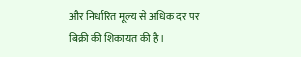और निर्धारित मूल्य से अधिक दर पर बिक्री की शिकायत की है।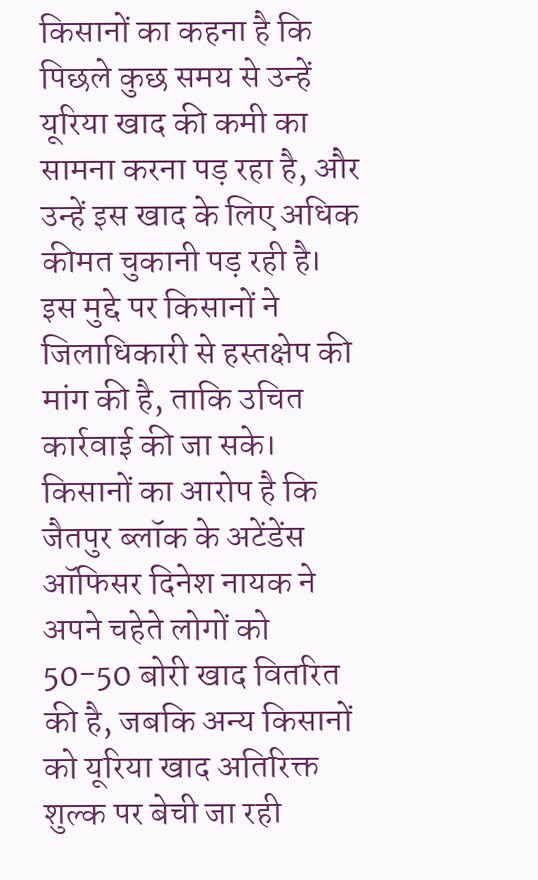किसानों का कहना है कि पिछले कुछ समय से उन्हें यूरिया खाद की कमी का सामना करना पड़ रहा है, और उन्हें इस खाद के लिए अधिक कीमत चुकानी पड़ रही है। इस मुद्दे पर किसानों ने जिलाधिकारी से हस्तक्षेप की मांग की है, ताकि उचित कार्रवाई की जा सके।
किसानों का आरोप है कि जैतपुर ब्लॉक के अटेंडेंस ऑफिसर दिनेश नायक ने अपने चहेते लोगों को 50-50 बोरी खाद वितरित की है, जबकि अन्य किसानों को यूरिया खाद अतिरिक्त शुल्क पर बेची जा रही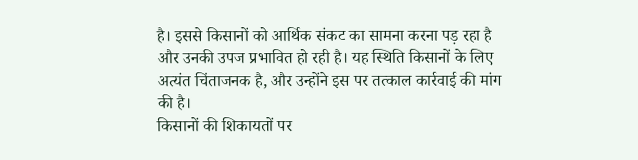है। इससे किसानों को आर्थिक संकट का सामना करना पड़ रहा है और उनकी उपज प्रभावित हो रही है। यह स्थिति किसानों के लिए अत्यंत चिंताजनक है, और उन्होंने इस पर तत्काल कार्रवाई की मांग की है।
किसानों की शिकायतों पर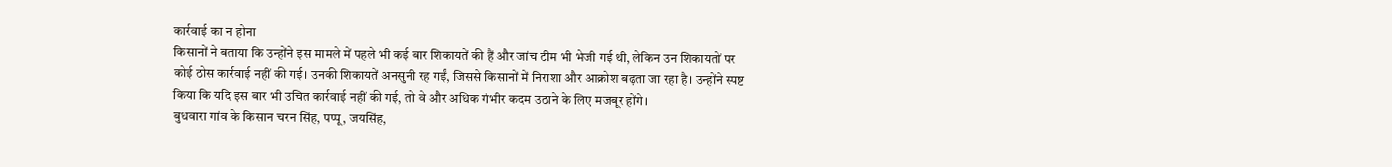कार्रवाई का न होना
किसानों ने बताया कि उन्होंने इस मामले में पहले भी कई बार शिकायतें की हैं और जांच टीम भी भेजी गई थी, लेकिन उन शिकायतों पर कोई ठोस कार्रवाई नहीं की गई। उनकी शिकायतें अनसुनी रह गईं, जिससे किसानों में निराशा और आक्रोश बढ़ता जा रहा है। उन्होंने स्पष्ट किया कि यदि इस बार भी उचित कार्रवाई नहीं की गई, तो वे और अधिक गंभीर कदम उठाने के लिए मजबूर होंगे।
बुधवारा गांव के किसान चरन सिंह, पप्पू, जयसिंह,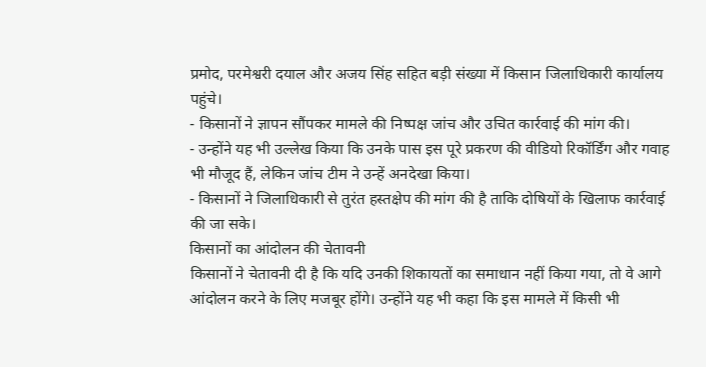प्रमोद, परमेश्वरी दयाल और अजय सिंह सहित बड़ी संख्या में किसान जिलाधिकारी कार्यालय पहुंचे।
- किसानों ने ज्ञापन सौंपकर मामले की निष्पक्ष जांच और उचित कार्रवाई की मांग की।
- उन्होंने यह भी उल्लेख किया कि उनके पास इस पूरे प्रकरण की वीडियो रिकॉर्डिंग और गवाह भी मौजूद हैं, लेकिन जांच टीम ने उन्हें अनदेखा किया।
- किसानों ने जिलाधिकारी से तुरंत हस्तक्षेप की मांग की है ताकि दोषियों के खिलाफ कार्रवाई की जा सके।
किसानों का आंदोलन की चेतावनी
किसानों ने चेतावनी दी है कि यदि उनकी शिकायतों का समाधान नहीं किया गया, तो वे आगे आंदोलन करने के लिए मजबूर होंगे। उन्होंने यह भी कहा कि इस मामले में किसी भी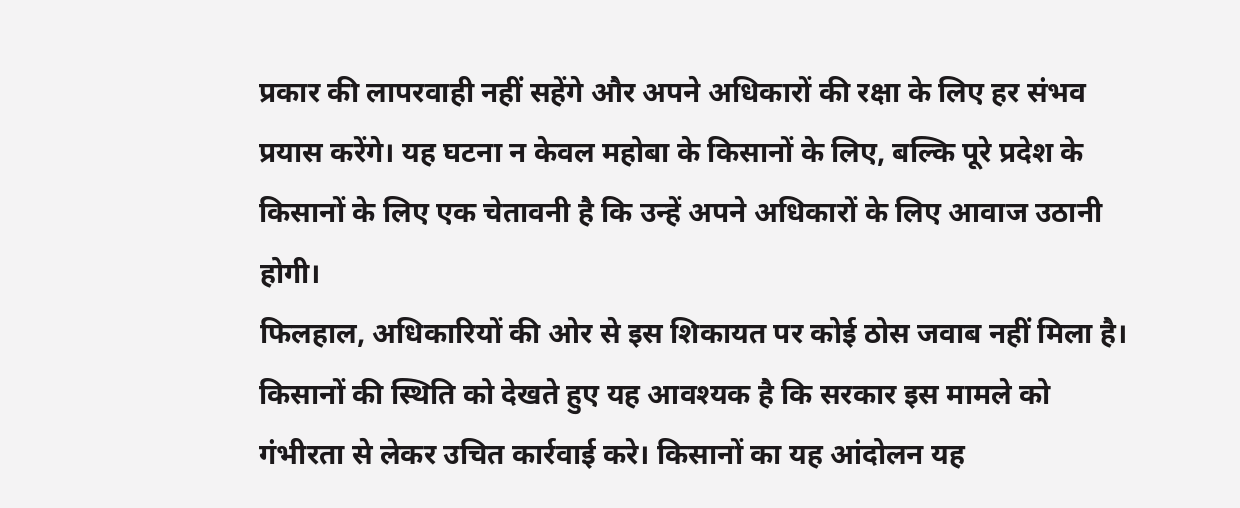प्रकार की लापरवाही नहीं सहेंगे और अपने अधिकारों की रक्षा के लिए हर संभव प्रयास करेंगे। यह घटना न केवल महोबा के किसानों के लिए, बल्कि पूरे प्रदेश के किसानों के लिए एक चेतावनी है कि उन्हें अपने अधिकारों के लिए आवाज उठानी होगी।
फिलहाल, अधिकारियों की ओर से इस शिकायत पर कोई ठोस जवाब नहीं मिला है। किसानों की स्थिति को देखते हुए यह आवश्यक है कि सरकार इस मामले को गंभीरता से लेकर उचित कार्रवाई करे। किसानों का यह आंदोलन यह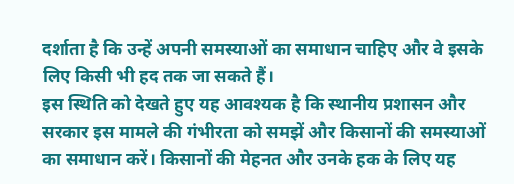दर्शाता है कि उन्हें अपनी समस्याओं का समाधान चाहिए और वे इसके लिए किसी भी हद तक जा सकते हैं।
इस स्थिति को देखते हुए यह आवश्यक है कि स्थानीय प्रशासन और सरकार इस मामले की गंभीरता को समझें और किसानों की समस्याओं का समाधान करें। किसानों की मेहनत और उनके हक के लिए यह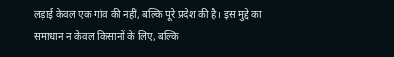लड़ाई केवल एक गांव की नहीं, बल्कि पूरे प्रदेश की है। इस मुद्दे का समाधान न केवल किसानों के लिए, बल्कि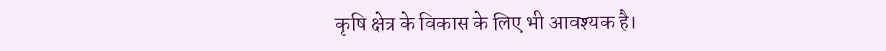कृषि क्षेत्र के विकास के लिए भी आवश्यक है।